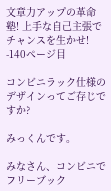文章力アップの革命塾! 上手な自己主張でチャンスを生かせ! -140ページ目

コンビニラック仕様のデザインってご存じですか?

みっくんです。

みなさん、コンビニで
フリーブック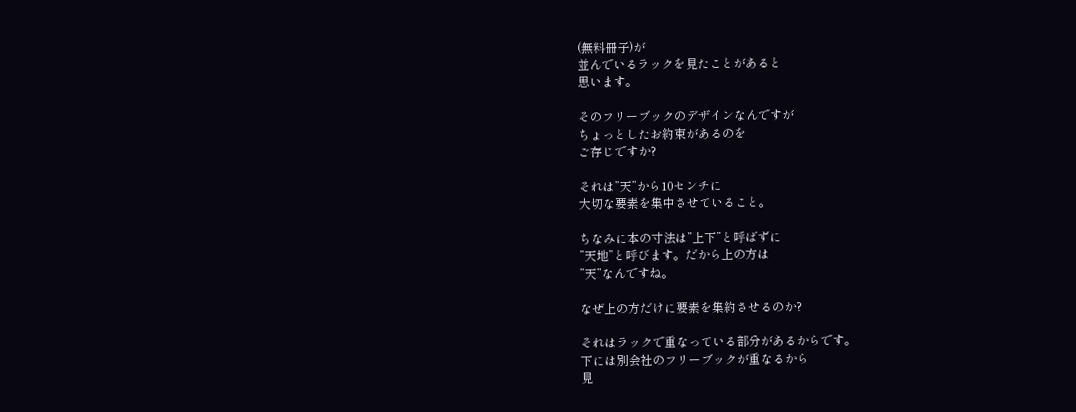(無料冊子)が
並んでいるラックを見たことがあると
思います。

そのフリーブックのデザインなんですが
ちょっとしたお約束があるのを
ご存じですか?

それは”天”から10センチに
大切な要素を集中させていること。

ちなみに本の寸法は”上下”と呼ばずに
”天地”と呼びます。だから上の方は
”天”なんですね。

なぜ上の方だけに要素を集約させるのか?

それはラックで重なっている部分があるからです。
下には別会社のフリーブックが重なるから
見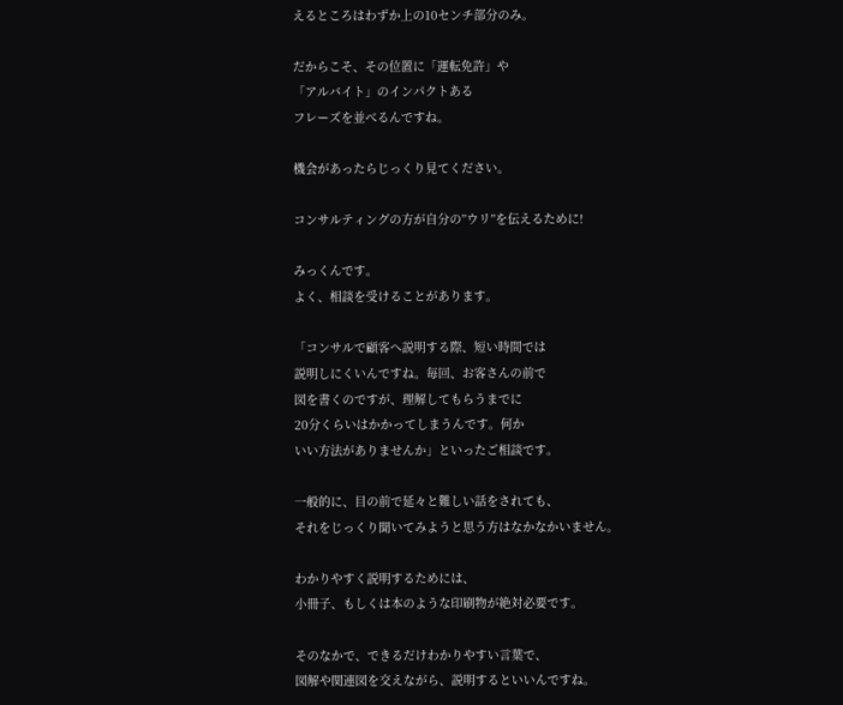えるところはわずか上の10センチ部分のみ。

だからこそ、その位置に「運転免許」や
「アルバイト」のインパクトある
フレーズを並べるんですね。

機会があったらじっくり見てください。

コンサルティングの方が自分の”ウリ”を伝えるために!

みっくんです。
よく、相談を受けることがあります。

「コンサルで顧客へ説明する際、短い時間では
説明しにくいんですね。毎回、お客さんの前で
図を書くのですが、理解してもらうまでに
20分くらいはかかってしまうんです。何か
いい方法がありませんか」といったご相談です。

一般的に、目の前で延々と難しい話をされても、
それをじっくり聞いてみようと思う方はなかなかいません。

わかりやすく説明するためには、
小冊子、もしくは本のような印刷物が絶対必要です。

そのなかで、できるだけわかりやすい言葉で、
図解や関連図を交えながら、説明するといいんですね。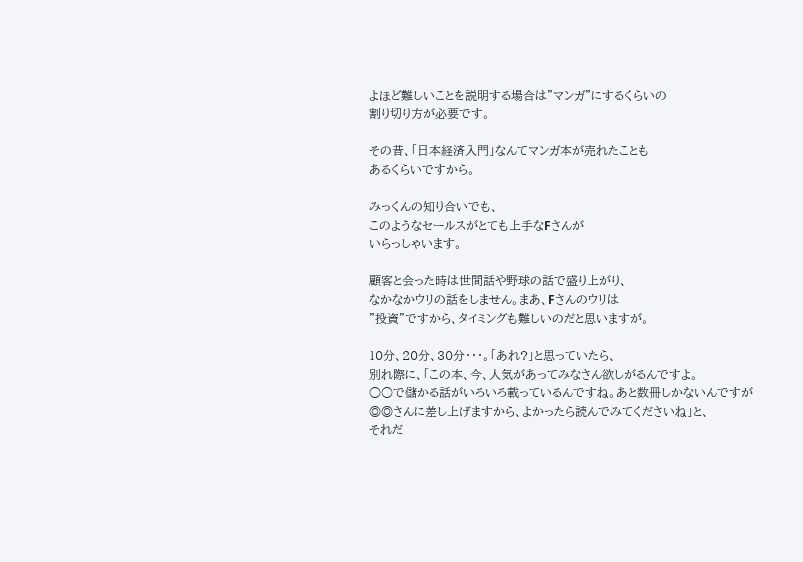よほど難しいことを説明する場合は”マンガ”にするくらいの
割り切り方が必要です。

その昔、「日本経済入門」なんてマンガ本が売れたことも
あるくらいですから。

みっくんの知り合いでも、
このようなセールスがとても上手なFさんが
いらっしゃいます。

顧客と会った時は世間話や野球の話で盛り上がり、
なかなかウリの話をしません。まあ、Fさんのウリは
”投資”ですから、タイミングも難しいのだと思いますが。

10分、20分、30分・・・。「あれ?」と思っていたら、
別れ際に、「この本、今、人気があってみなさん欲しがるんですよ。
○○で儲かる話がいろいろ載っているんですね。あと数冊しかないんですが
◎◎さんに差し上げますから、よかったら読んでみてくださいね」と、
それだ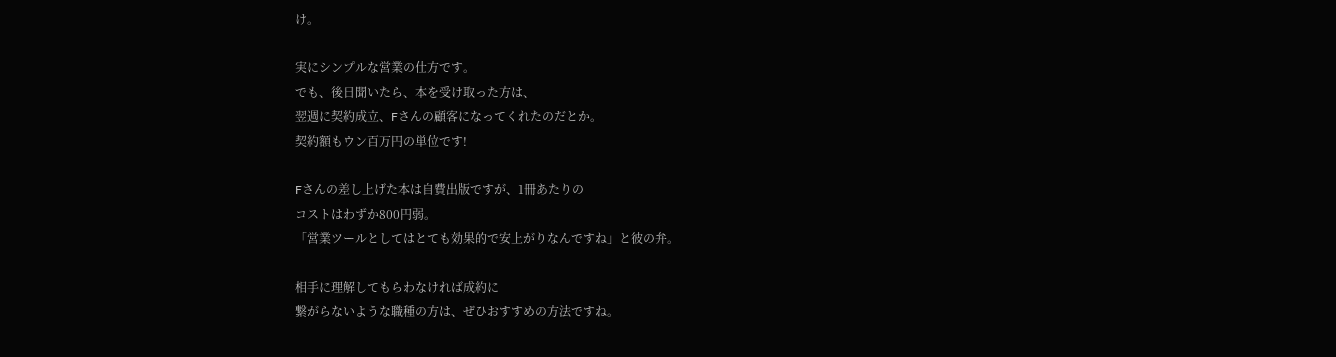け。

実にシンプルな営業の仕方です。
でも、後日聞いたら、本を受け取った方は、
翌週に契約成立、Fさんの顧客になってくれたのだとか。
契約額もウン百万円の単位です!

Fさんの差し上げた本は自費出版ですが、1冊あたりの
コストはわずか800円弱。
「営業ツールとしてはとても効果的で安上がりなんですね」と彼の弁。

相手に理解してもらわなければ成約に
繋がらないような職種の方は、ぜひおすすめの方法ですね。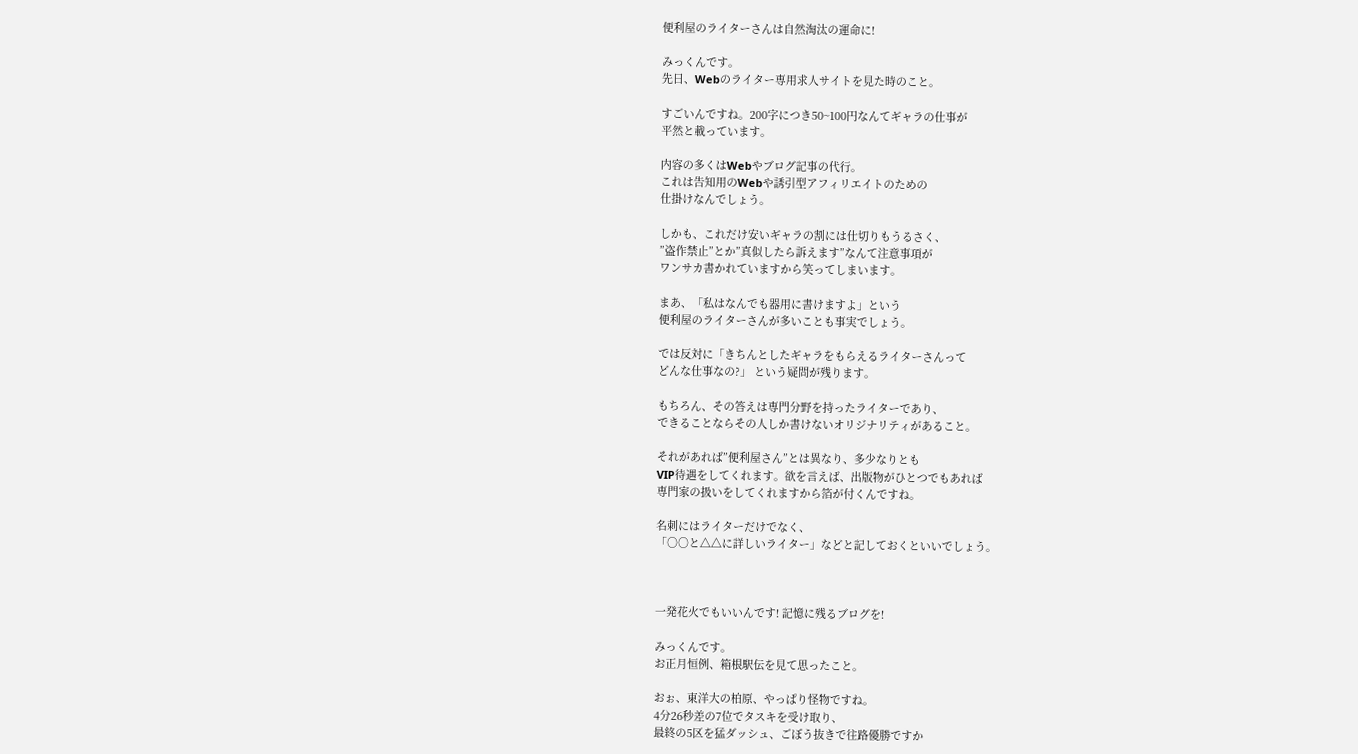便利屋のライターさんは自然淘汰の運命に!

みっくんです。
先日、Webのライター専用求人サイトを見た時のこと。

すごいんですね。200字につき50~100円なんてギャラの仕事が
平然と載っています。

内容の多くはWebやブログ記事の代行。
これは告知用のWebや誘引型アフィリエイトのための
仕掛けなんでしょう。

しかも、これだけ安いギャラの割には仕切りもうるさく、
”盗作禁止”とか”真似したら訴えます”なんて注意事項が
ワンサカ書かれていますから笑ってしまいます。

まあ、「私はなんでも器用に書けますよ」という
便利屋のライターさんが多いことも事実でしょう。

では反対に「きちんとしたギャラをもらえるライターさんって
どんな仕事なの?」 という疑問が残ります。

もちろん、その答えは専門分野を持ったライターであり、
できることならその人しか書けないオリジナリティがあること。

それがあれば”便利屋さん”とは異なり、多少なりとも
VIP待遇をしてくれます。欲を言えば、出版物がひとつでもあれば
専門家の扱いをしてくれますから箔が付くんですね。

名刺にはライターだけでなく、
「○○と△△に詳しいライター」などと記しておくといいでしょう。



一発花火でもいいんです! 記憶に残るブログを!

みっくんです。
お正月恒例、箱根駅伝を見て思ったこと。

おぉ、東洋大の柏原、やっぱり怪物ですね。
4分26秒差の7位でタスキを受け取り、
最終の5区を猛ダッシュ、ごぼう抜きで往路優勝ですか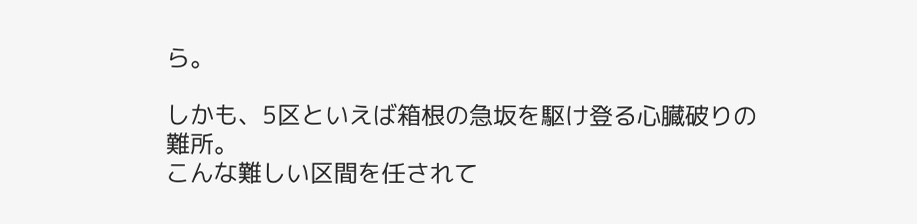ら。

しかも、5区といえば箱根の急坂を駆け登る心臓破りの難所。
こんな難しい区間を任されて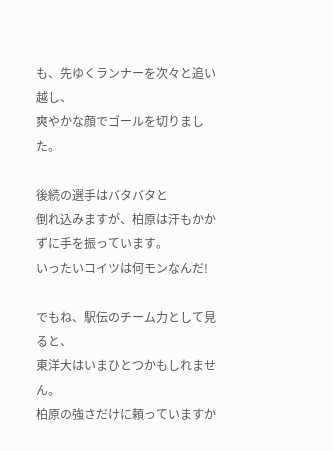も、先ゆくランナーを次々と追い越し、
爽やかな顔でゴールを切りました。

後続の選手はバタバタと
倒れ込みますが、柏原は汗もかかずに手を振っています。
いったいコイツは何モンなんだ!

でもね、駅伝のチーム力として見ると、
東洋大はいまひとつかもしれません。
柏原の強さだけに頼っていますか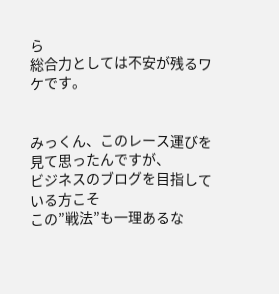ら
総合力としては不安が残るワケです。


みっくん、このレース運びを見て思ったんですが、
ビジネスのブログを目指している方こそ
この”戦法”も一理あるな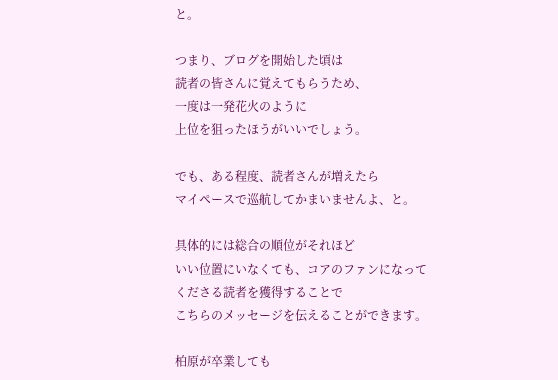と。

つまり、ブログを開始した頃は
読者の皆さんに覚えてもらうため、
一度は一発花火のように
上位を狙ったほうがいいでしょう。

でも、ある程度、読者さんが増えたら
マイペースで巡航してかまいませんよ、と。

具体的には総合の順位がそれほど
いい位置にいなくても、コアのファンになって
くださる読者を獲得することで
こちらのメッセージを伝えることができます。

柏原が卒業しても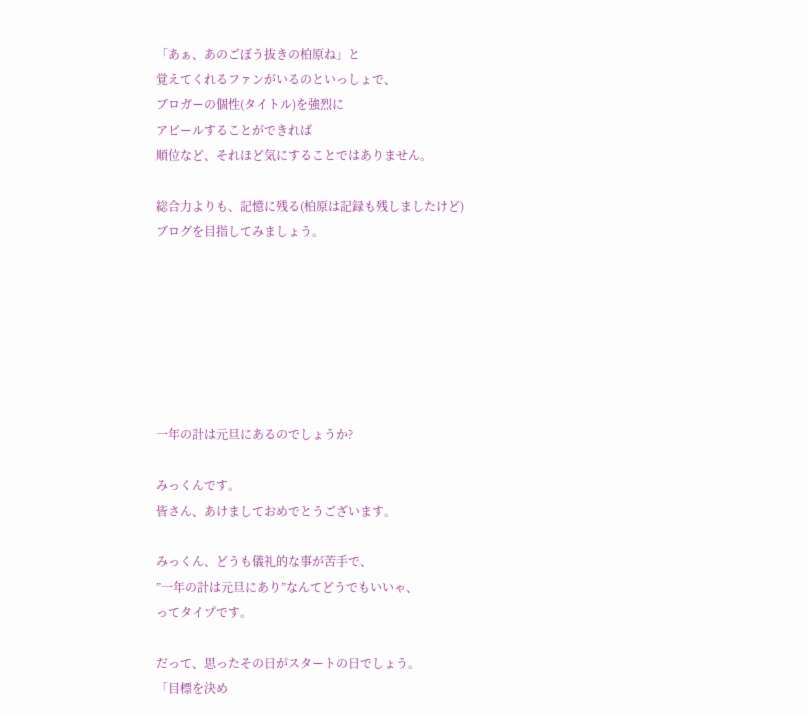「あぁ、あのごぼう抜きの柏原ね」と
覚えてくれるファンがいるのといっしょで、
ブロガーの個性(タイトル)を強烈に
アピールすることができれば
順位など、それほど気にすることではありません。

総合力よりも、記憶に残る(柏原は記録も残しましたけど)
ブログを目指してみましょう。







一年の計は元旦にあるのでしょうか?

みっくんです。
皆さん、あけましておめでとうございます。

みっくん、どうも儀礼的な事が苦手で、
”一年の計は元旦にあり”なんてどうでもいいゃ、
ってタイプです。

だって、思ったその日がスタートの日でしょう。
「目標を決め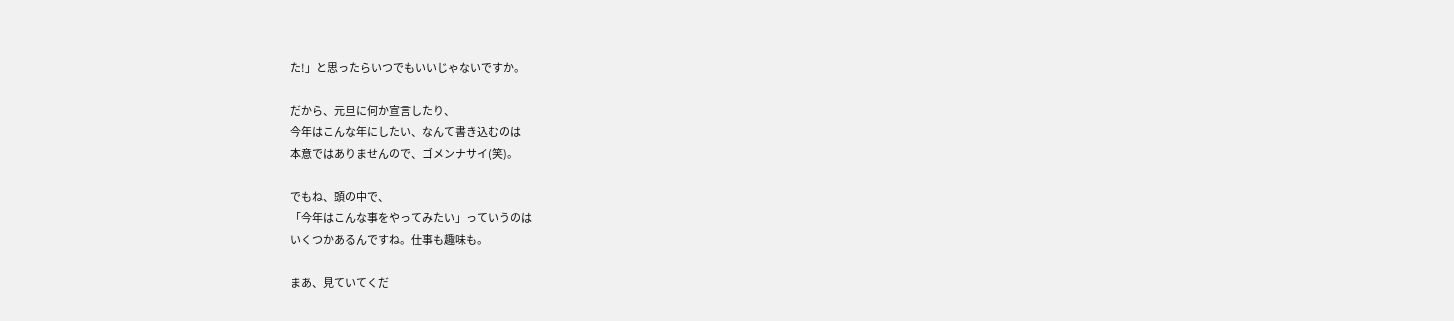た!」と思ったらいつでもいいじゃないですか。

だから、元旦に何か宣言したり、
今年はこんな年にしたい、なんて書き込むのは
本意ではありませんので、ゴメンナサイ(笑)。

でもね、頭の中で、
「今年はこんな事をやってみたい」っていうのは
いくつかあるんですね。仕事も趣味も。

まあ、見ていてくだ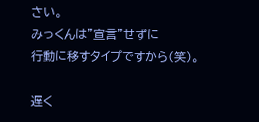さい。
みっくんは”宣言”せずに
行動に移すタイプですから(笑)。

遅く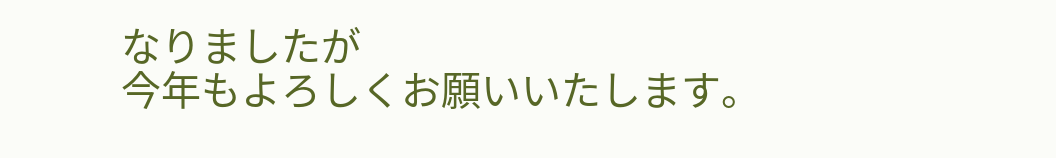なりましたが
今年もよろしくお願いいたします。